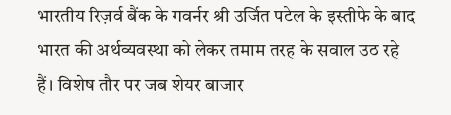भारतीय रिज़र्व बैंक के गवर्नर श्री उर्जित पटेल के इस्तीफे के बाद भारत की अर्थव्यवस्था को लेकर तमाम तरह के सवाल उठ रहे हैं। विशेष तौर पर जब शेयर बाजार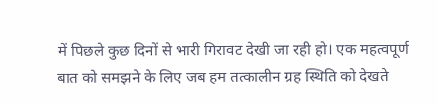में पिछले कुछ दिनों से भारी गिरावट देखी जा रही हो। एक महत्वपूर्ण बात को समझने के लिए जब हम तत्कालीन ग्रह स्थिति को देखते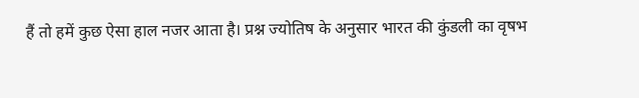हैं तो हमें कुछ ऐसा हाल नजर आता है। प्रश्न ज्योतिष के अनुसार भारत की कुंडली का वृषभ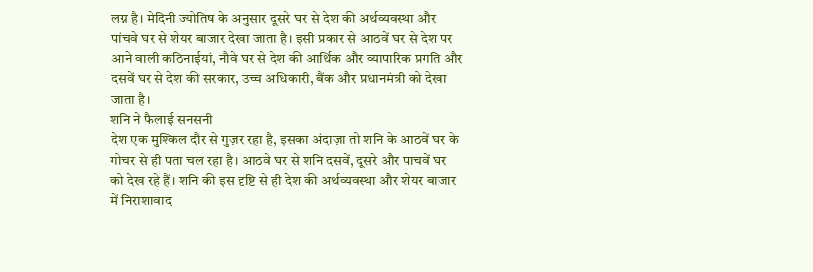लग्न है। मेदिनी ज्योतिष के अनुसार दूसरे घर से देश की अर्थव्यवस्था और पांचवे घर से शेयर बाजार देखा जाता है। इसी प्रकार से आठवें घर से देश पर आने वाली कठिनाईयां, नौवे घर से देश की आर्थिक और व्यापारिक प्रगति और दसवें घर से देश की सरकार, उच्च अधिकारी, बैंक और प्रधानमंत्री को देखा जाता है।
शनि ने फैलाई सनसनी
देश एक मुश्किल दौर से गुज़र रहा है, इसका अंदाज़ा तो शनि के आठवें घर के गोचर से ही पता चल रहा है। आठवे घर से शनि दसवें, दूसरे और पाचवें घर को देख रहे हैं। शनि की इस दृष्टि से ही देश की अर्थव्यवस्था और शेयर बाजार में निराशावाद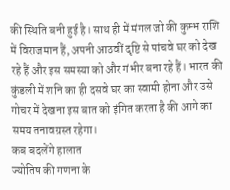की स्थिति बनी हुई है। साथ ही में मंगल जो की कुम्भ राशि में विराजमान हैं, अपनी आठवीं दृष्टि से पांचवे घर को देख रहे हैं और इस समस्या को और गंभीर बना रहे हैं। भारत की कुंडली में शनि का ही दसवे घर का स्वामी होना और उसे गोचर में देखना इस बात को इंगित करता है की आगे का समय तनावग्रस्त रहेगा।
कब बदलेंगे हालात
ज्योतिष की गणना के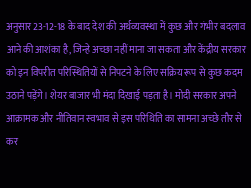अनुसार 23-12-18 के बाद देश की अर्थव्यवस्था में कुछ और गंभीर बदलाव आने की आशंका है, जिन्हे अच्छा नहीं माना जा सकता और केंद्रीय सरकार को इन विपरीत परिस्थितियों से निपटने के लिए सक्रिय रूप से कुछ कदम उठाने पड़ेंगे। शेयर बाजार भी मंदा दिखाई पड़ता है। मोदी सरकार अपने आक्रामक और नीतिवान स्वभाव से इस परिथिति का सामना अच्छे तौर से कर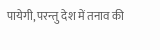पायेगी, परन्तु देश में तनाव की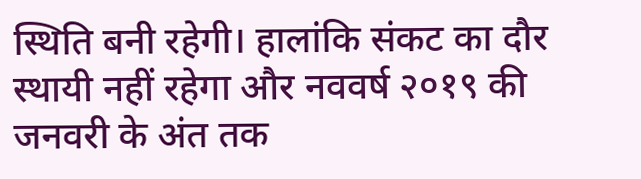स्थिति बनी रहेगी। हालांकि संकट का दौर स्थायी नहीं रहेगा और नववर्ष २०१९ की जनवरी के अंत तक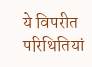ये विपरीत परिथितियां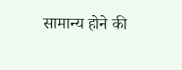सामान्य होने की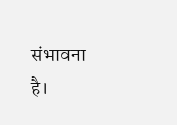संभावना है।